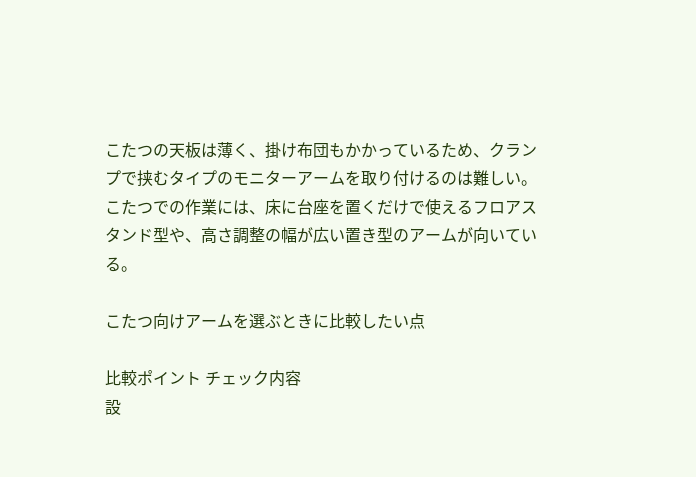こたつの天板は薄く、掛け布団もかかっているため、クランプで挟むタイプのモニターアームを取り付けるのは難しい。
こたつでの作業には、床に台座を置くだけで使えるフロアスタンド型や、高さ調整の幅が広い置き型のアームが向いている。

こたつ向けアームを選ぶときに比較したい点

比較ポイント チェック内容
設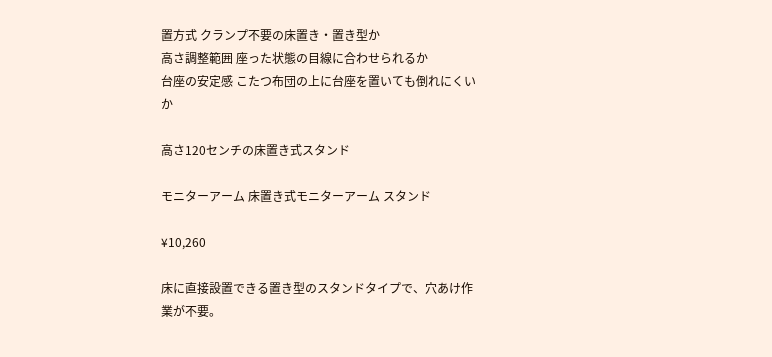置方式 クランプ不要の床置き・置き型か
高さ調整範囲 座った状態の目線に合わせられるか
台座の安定感 こたつ布団の上に台座を置いても倒れにくいか

高さ120センチの床置き式スタンド

モニターアーム 床置き式モニターアーム スタンド

¥10,260

床に直接設置できる置き型のスタンドタイプで、穴あけ作業が不要。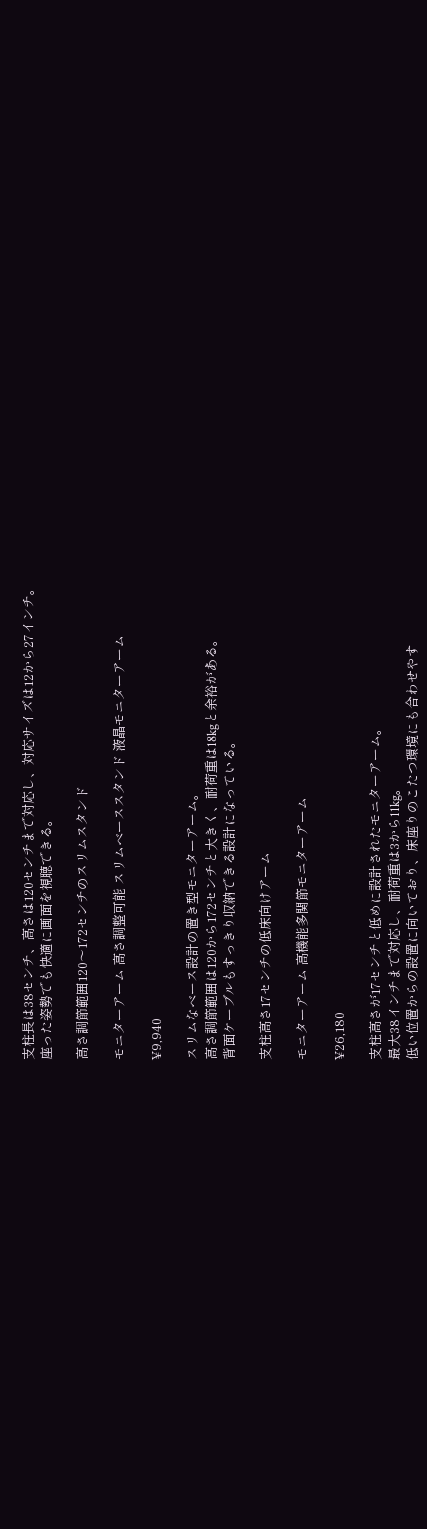支柱長は38センチ、高さは120センチまで対応し、対応サイズは12から27インチ。
座った姿勢でも快適に画面を視聴できる。

高さ調節範囲120〜172センチのスリムスタンド

モニターアーム 高さ調整可能 スリムベーススタンド 液晶モニターアーム

¥9,940

スリムなベース設計の置き型モニターアーム。
高さ調節範囲は120から172センチと大きく、耐荷重は18kgと余裕がある。
背面ケーブルもすっきり収納できる設計になっている。

支柱高さ17センチの低床向けアーム

モニターアーム 高機能多関節モニターアーム

¥26,180

支柱高さが17センチと低めに設計されたモニターアーム。
最大38インチまで対応し、耐荷重は3から11kg。
低い位置からの設置に向いており、床座りのこたつ環境にも合わせやす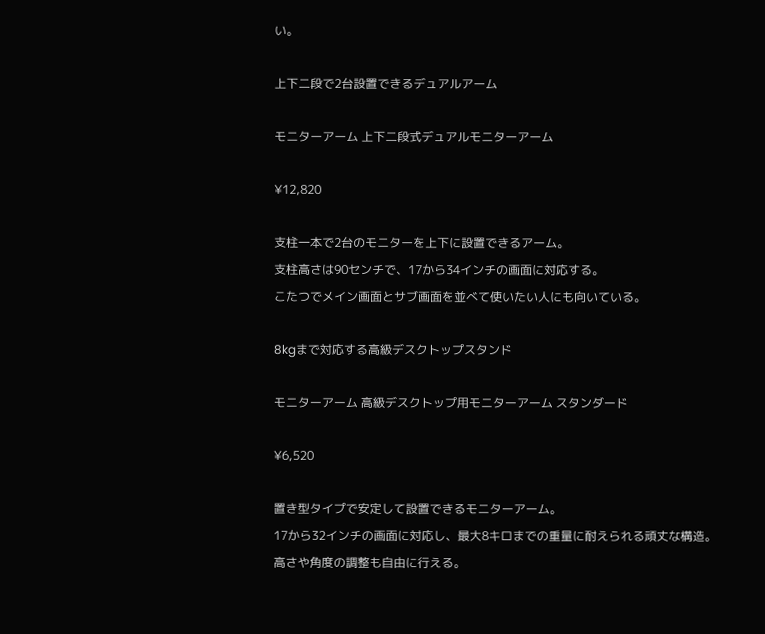い。

上下二段で2台設置できるデュアルアーム

モニターアーム 上下二段式デュアルモニターアーム

¥12,820

支柱一本で2台のモニターを上下に設置できるアーム。
支柱高さは90センチで、17から34インチの画面に対応する。
こたつでメイン画面とサブ画面を並べて使いたい人にも向いている。

8kgまで対応する高級デスクトップスタンド

モニターアーム 高級デスクトップ用モニターアーム スタンダード

¥6,520

置き型タイプで安定して設置できるモニターアーム。
17から32インチの画面に対応し、最大8キロまでの重量に耐えられる頑丈な構造。
高さや角度の調整も自由に行える。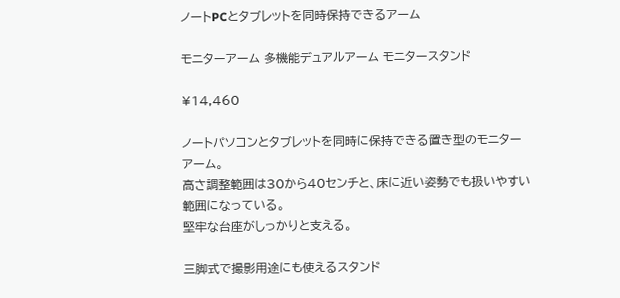ノートPCとタブレットを同時保持できるアーム

モニターアーム 多機能デュアルアーム モニタースタンド

¥14,460

ノートパソコンとタブレットを同時に保持できる置き型のモニターアーム。
高さ調整範囲は30から40センチと、床に近い姿勢でも扱いやすい範囲になっている。
堅牢な台座がしっかりと支える。

三脚式で撮影用途にも使えるスタンド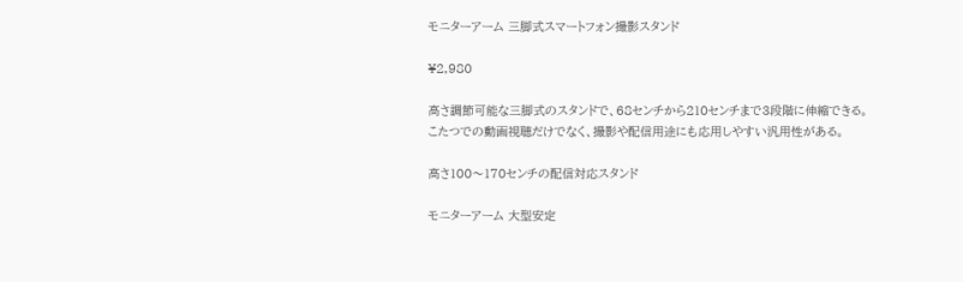モニターアーム 三脚式スマートフォン撮影スタンド

¥2,980

高さ調節可能な三脚式のスタンドで、68センチから210センチまで3段階に伸縮できる。
こたつでの動画視聴だけでなく、撮影や配信用途にも応用しやすい汎用性がある。

高さ100〜170センチの配信対応スタンド

モニターアーム 大型安定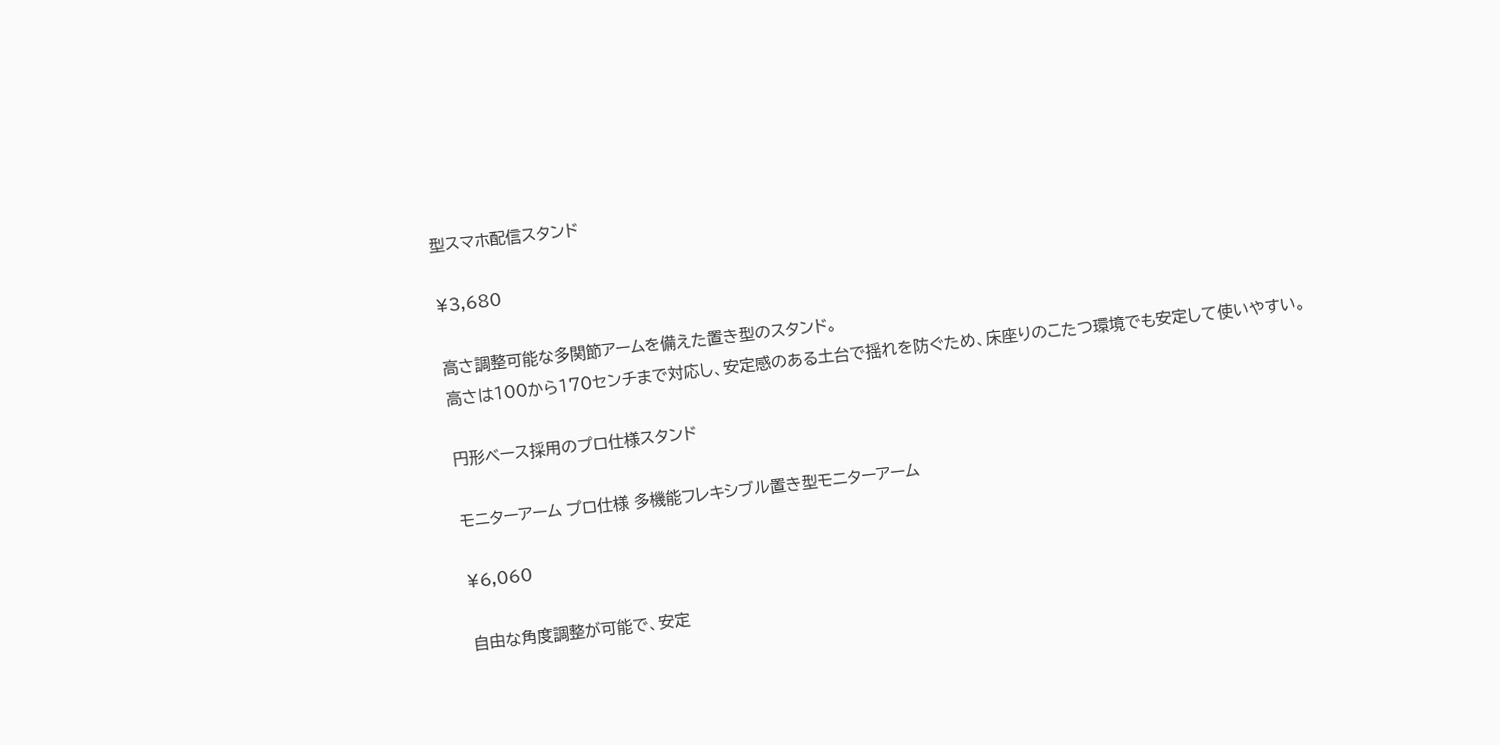型スマホ配信スタンド

¥3,680

高さ調整可能な多関節アームを備えた置き型のスタンド。
高さは100から170センチまで対応し、安定感のある土台で揺れを防ぐため、床座りのこたつ環境でも安定して使いやすい。

円形ベース採用のプロ仕様スタンド

モニターアーム プロ仕様 多機能フレキシブル置き型モニターアーム

¥6,060

自由な角度調整が可能で、安定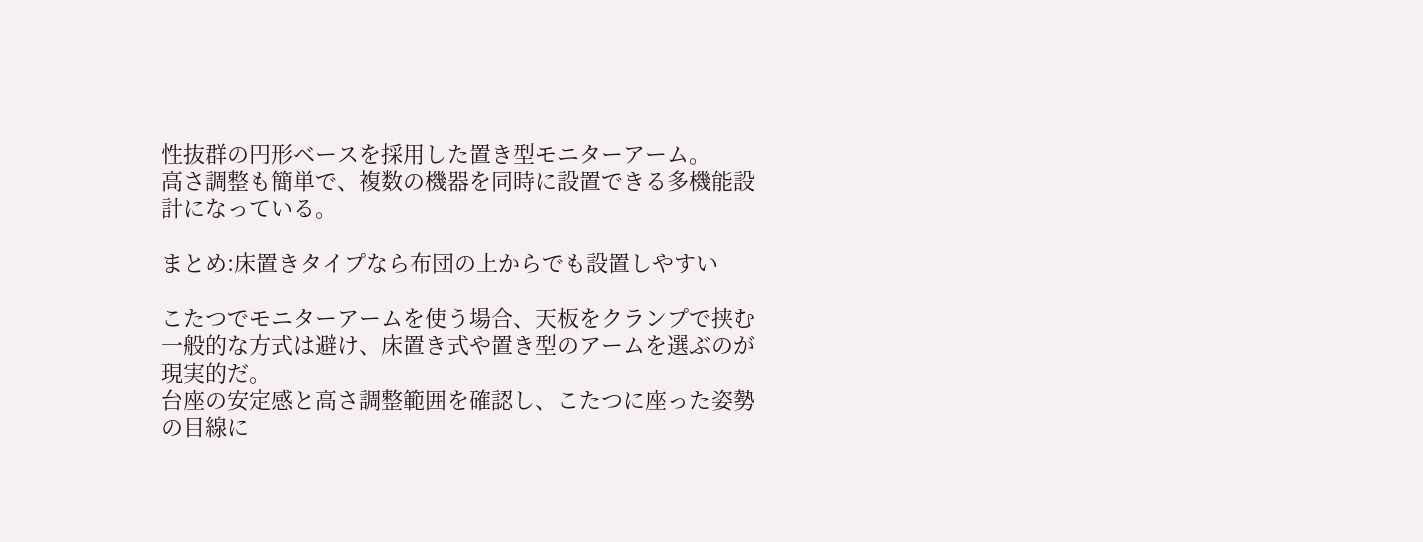性抜群の円形ベースを採用した置き型モニターアーム。
高さ調整も簡単で、複数の機器を同時に設置できる多機能設計になっている。

まとめ:床置きタイプなら布団の上からでも設置しやすい

こたつでモニターアームを使う場合、天板をクランプで挟む一般的な方式は避け、床置き式や置き型のアームを選ぶのが現実的だ。
台座の安定感と高さ調整範囲を確認し、こたつに座った姿勢の目線に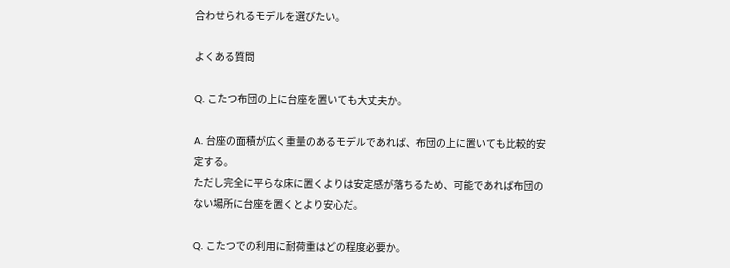合わせられるモデルを選びたい。

よくある質問

Q. こたつ布団の上に台座を置いても大丈夫か。

A. 台座の面積が広く重量のあるモデルであれば、布団の上に置いても比較的安定する。
ただし完全に平らな床に置くよりは安定感が落ちるため、可能であれば布団のない場所に台座を置くとより安心だ。

Q. こたつでの利用に耐荷重はどの程度必要か。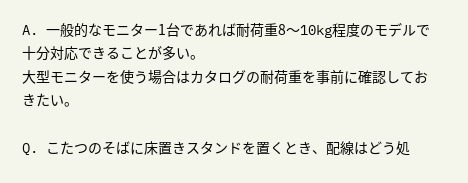A. 一般的なモニター1台であれば耐荷重8〜10kg程度のモデルで十分対応できることが多い。
大型モニターを使う場合はカタログの耐荷重を事前に確認しておきたい。

Q. こたつのそばに床置きスタンドを置くとき、配線はどう処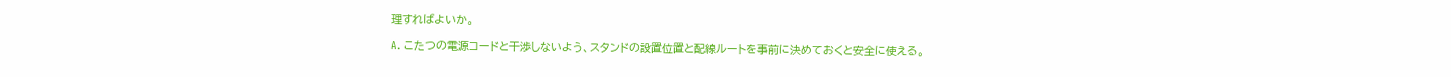理すればよいか。

A. こたつの電源コードと干渉しないよう、スタンドの設置位置と配線ルートを事前に決めておくと安全に使える。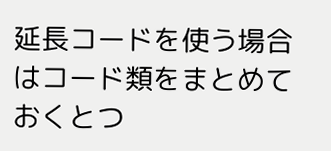延長コードを使う場合はコード類をまとめておくとつ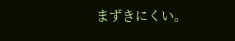まずきにくい。